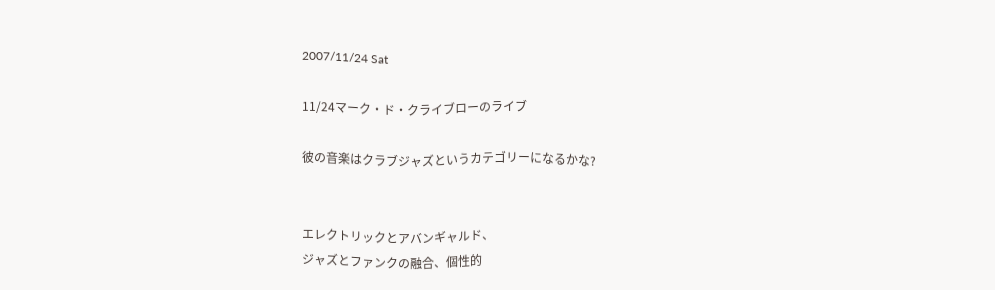2007/11/24 Sat

11/24マーク・ド・クライブローのライブ

彼の音楽はクラブジャズというカテゴリーになるかな?


エレクトリックとアバンギャルド、
ジャズとファンクの融合、個性的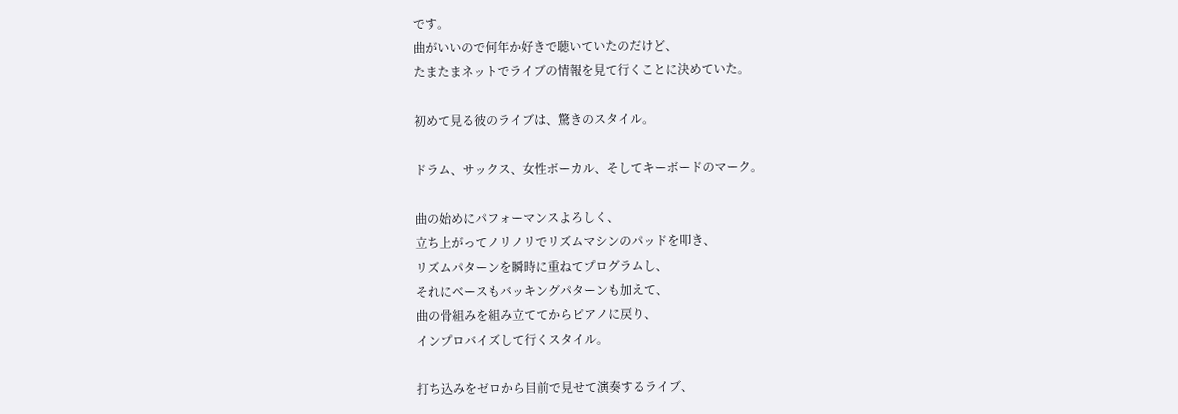です。
曲がいいので何年か好きで聴いていたのだけど、
たまたまネットでライブの情報を見て行くことに決めていた。

初めて見る彼のライブは、驚きのスタイル。

ドラム、サックス、女性ボーカル、そしてキーボードのマーク。

曲の始めにパフォーマンスよろしく、
立ち上がってノリノリでリズムマシンのパッドを叩き、
リズムパターンを瞬時に重ねてプログラムし、
それにベースもバッキングパターンも加えて、
曲の骨組みを組み立ててからピアノに戻り、
インプロバイズして行くスタイル。

打ち込みをゼロから目前で見せて演奏するライブ、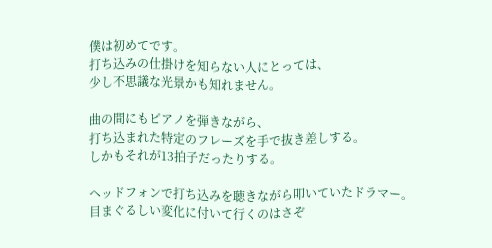僕は初めてです。
打ち込みの仕掛けを知らない人にとっては、
少し不思議な光景かも知れません。

曲の間にもピアノを弾きながら、
打ち込まれた特定のフレーズを手で抜き差しする。
しかもそれが13拍子だったりする。

ヘッドフォンで打ち込みを聴きながら叩いていたドラマー。
目まぐるしい変化に付いて行くのはさぞ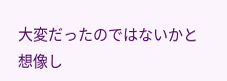大変だったのではないかと
想像し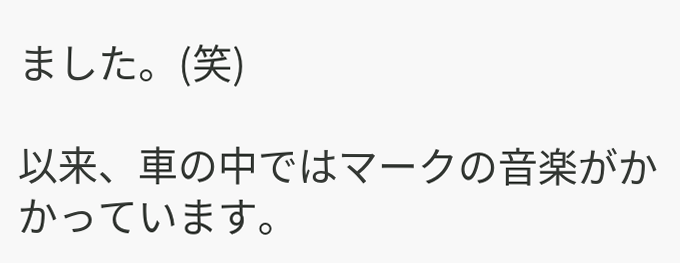ました。(笑)

以来、車の中ではマークの音楽がかかっています。